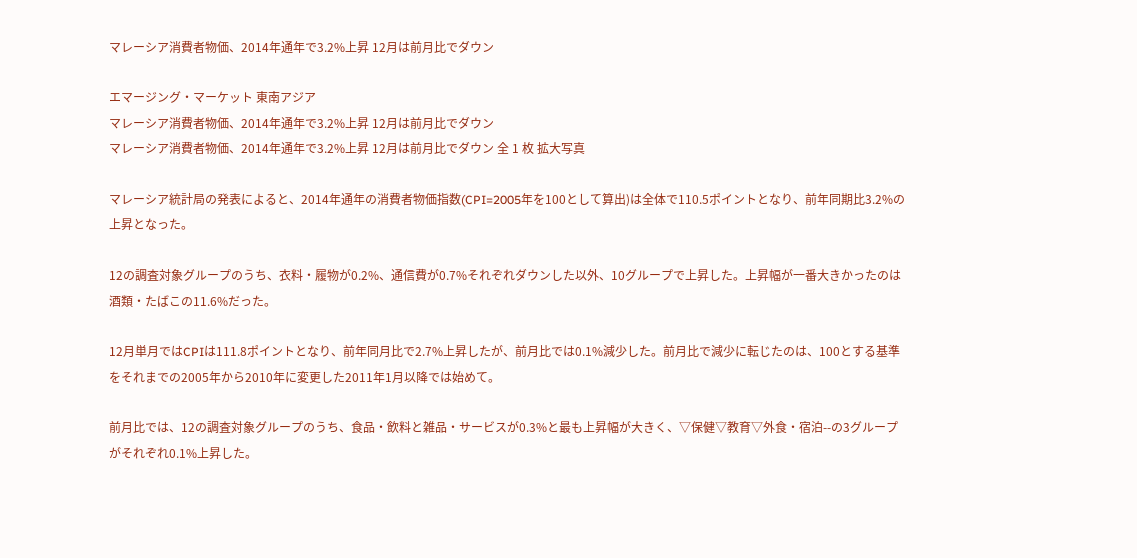マレーシア消費者物価、2014年通年で3.2%上昇 12月は前月比でダウン

エマージング・マーケット 東南アジア
マレーシア消費者物価、2014年通年で3.2%上昇 12月は前月比でダウン
マレーシア消費者物価、2014年通年で3.2%上昇 12月は前月比でダウン 全 1 枚 拡大写真

マレーシア統計局の発表によると、2014年通年の消費者物価指数(CPI=2005年を100として算出)は全体で110.5ポイントとなり、前年同期比3.2%の上昇となった。

12の調査対象グループのうち、衣料・履物が0.2%、通信費が0.7%それぞれダウンした以外、10グループで上昇した。上昇幅が一番大きかったのは酒類・たばこの11.6%だった。

12月単月ではCPIは111.8ポイントとなり、前年同月比で2.7%上昇したが、前月比では0.1%減少した。前月比で減少に転じたのは、100とする基準をそれまでの2005年から2010年に変更した2011年1月以降では始めて。

前月比では、12の調査対象グループのうち、食品・飲料と雑品・サービスが0.3%と最も上昇幅が大きく、▽保健▽教育▽外食・宿泊--の3グループがそれぞれ0.1%上昇した。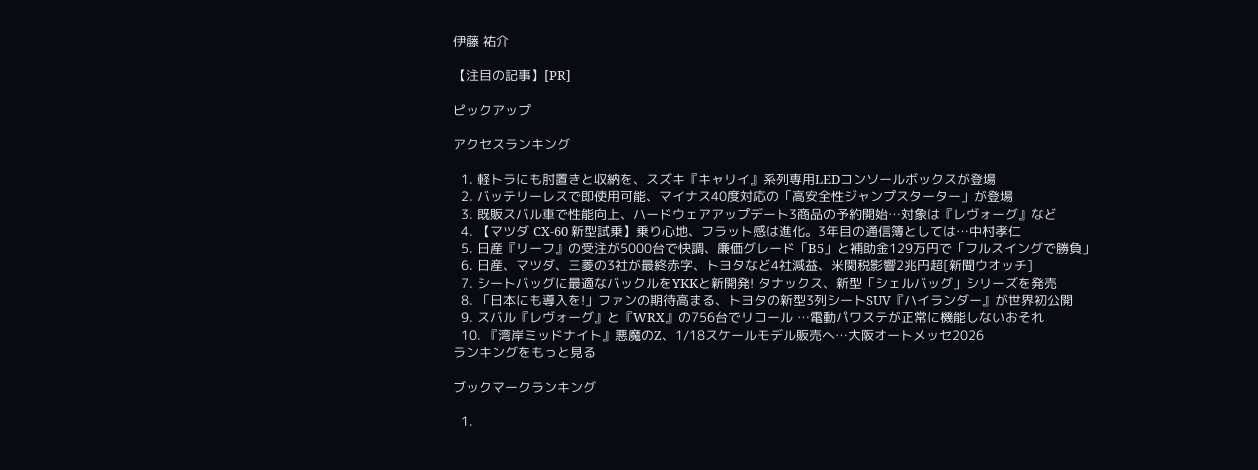伊藤 祐介

【注目の記事】[PR]

ピックアップ

アクセスランキング

  1. 軽トラにも肘置きと収納を、スズキ『キャリイ』系列専用LEDコンソールボックスが登場
  2. バッテリーレスで即使用可能、マイナス40度対応の「高安全性ジャンプスターター」が登場
  3. 既販スバル車で性能向上、ハードウェアアップデート3商品の予約開始…対象は『レヴォーグ』など
  4. 【マツダ CX-60 新型試乗】乗り心地、フラット感は進化。3年目の通信簿としては…中村孝仁
  5. 日産『リーフ』の受注が5000台で快調、廉価グレード「B5」と補助金129万円で「フルスイングで勝負」
  6. 日産、マツダ、三菱の3社が最終赤字、トヨタなど4社減益、米関税影響2兆円超[新聞ウオッチ]
  7. シートバッグに最適なバックルをYKKと新開発! タナックス、新型「シェルバッグ」シリーズを発売
  8. 「日本にも導入を!」ファンの期待高まる、トヨタの新型3列シートSUV『ハイランダー』が世界初公開
  9. スバル『レヴォーグ』と『WRX』の756台でリコール …電動パワステが正常に機能しないおそれ
  10. 『湾岸ミッドナイト』悪魔のZ、1/18スケールモデル販売へ…大阪オートメッセ2026
ランキングをもっと見る

ブックマークランキング

  1.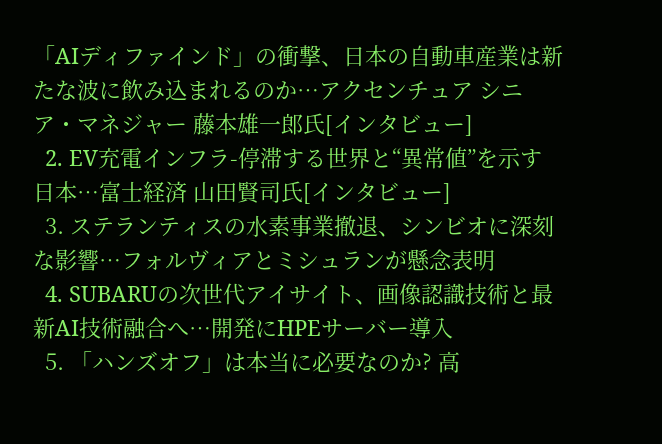「AIディファインド」の衝撃、日本の自動車産業は新たな波に飲み込まれるのか…アクセンチュア シニア・マネジャー 藤本雄一郎氏[インタビュー]
  2. EV充電インフラ-停滞する世界と“異常値”を示す日本…富士経済 山田賢司氏[インタビュー]
  3. ステランティスの水素事業撤退、シンビオに深刻な影響…フォルヴィアとミシュランが懸念表明
  4. SUBARUの次世代アイサイト、画像認識技術と最新AI技術融合へ…開発にHPEサーバー導入
  5. 「ハンズオフ」は本当に必要なのか? 高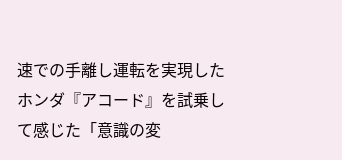速での手離し運転を実現したホンダ『アコード』を試乗して感じた「意識の変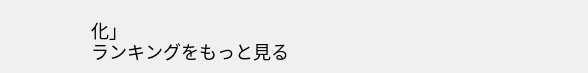化」
ランキングをもっと見る